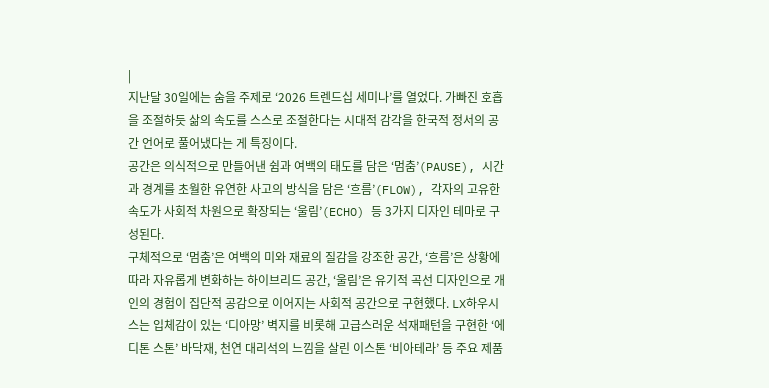|
지난달 30일에는 숨을 주제로 ‘2026 트렌드십 세미나’를 열었다. 가빠진 호흡을 조절하듯 삶의 속도를 스스로 조절한다는 시대적 감각을 한국적 정서의 공간 언어로 풀어냈다는 게 특징이다.
공간은 의식적으로 만들어낸 쉼과 여백의 태도를 담은 ‘멈춤’(PAUSE), 시간과 경계를 초월한 유연한 사고의 방식을 담은 ‘흐름’(FLOW), 각자의 고유한 속도가 사회적 차원으로 확장되는 ‘울림’(ECHO) 등 3가지 디자인 테마로 구성된다.
구체적으로 ‘멈춤’은 여백의 미와 재료의 질감을 강조한 공간, ‘흐름’은 상황에 따라 자유롭게 변화하는 하이브리드 공간, ‘울림’은 유기적 곡선 디자인으로 개인의 경험이 집단적 공감으로 이어지는 사회적 공간으로 구현했다. LX하우시스는 입체감이 있는 ‘디아망’ 벽지를 비롯해 고급스러운 석재패턴을 구현한 ‘에디톤 스톤’ 바닥재, 천연 대리석의 느낌을 살린 이스톤 ‘비아테라’ 등 주요 제품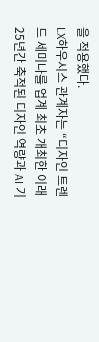을 적용했다.
LX하우시스 관계자는 “디자인 트렌드 세미나를 업계 최초 개최한 이래 25년간 축적된 디자인 역량과 AI 기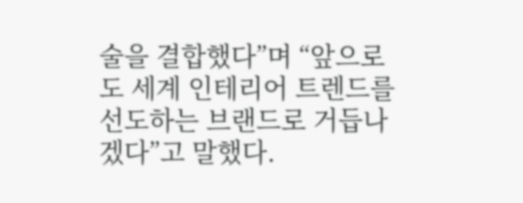술을 결합했다”며 “앞으로도 세계 인테리어 트렌드를 선도하는 브랜드로 거듭나겠다”고 말했다.